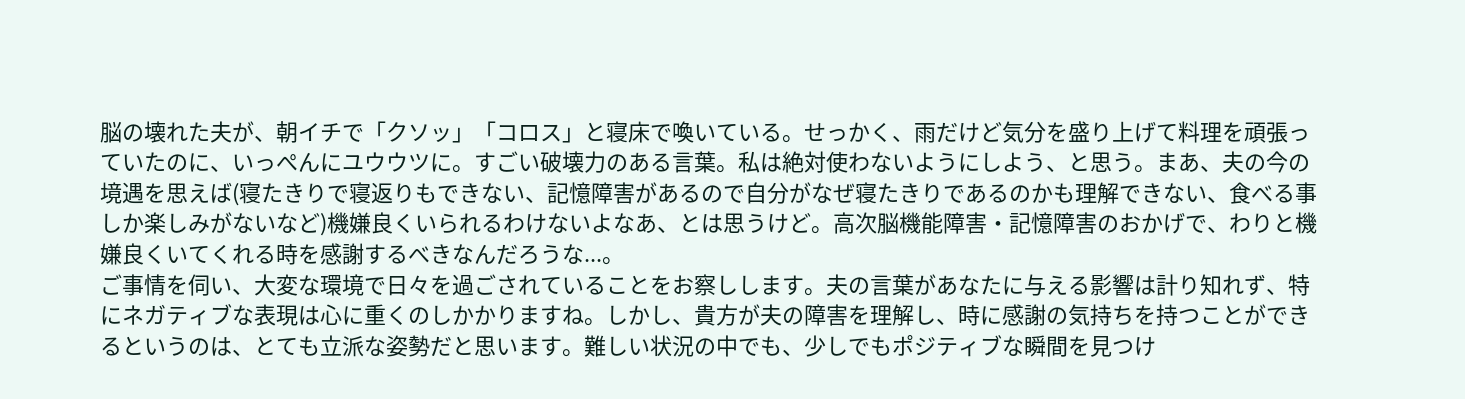脳の壊れた夫が、朝イチで「クソッ」「コロス」と寝床で喚いている。せっかく、雨だけど気分を盛り上げて料理を頑張っていたのに、いっぺんにユウウツに。すごい破壊力のある言葉。私は絶対使わないようにしよう、と思う。まあ、夫の今の境遇を思えば(寝たきりで寝返りもできない、記憶障害があるので自分がなぜ寝たきりであるのかも理解できない、食べる事しか楽しみがないなど)機嫌良くいられるわけないよなあ、とは思うけど。高次脳機能障害・記憶障害のおかげで、わりと機嫌良くいてくれる時を感謝するべきなんだろうな...。
ご事情を伺い、大変な環境で日々を過ごされていることをお察しします。夫の言葉があなたに与える影響は計り知れず、特にネガティブな表現は心に重くのしかかりますね。しかし、貴方が夫の障害を理解し、時に感謝の気持ちを持つことができるというのは、とても立派な姿勢だと思います。難しい状況の中でも、少しでもポジティブな瞬間を見つけ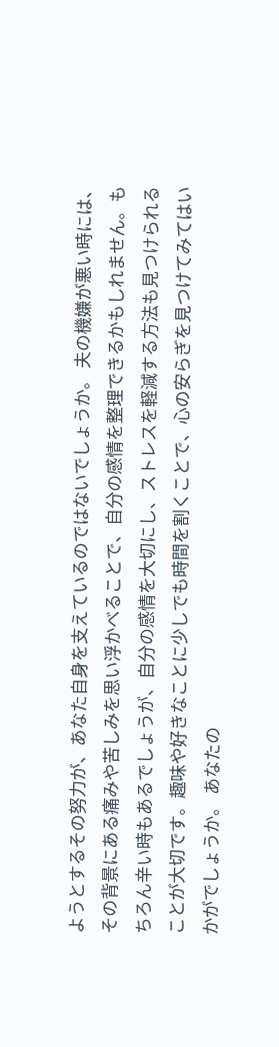ようとするその努力が、あなた自身を支えているのではないでしょうか。 夫の機嫌が悪い時には、その背景にある痛みや苦しみを思い浮かべることで、自分の感情を整理できるかもしれません。もちろん辛い時もあるでしょうが、自分の感情を大切にし、ストレスを軽減する方法も見つけられることが大切です。趣味や好きなことに少しでも時間を割くことで、心の安らぎを見つけてみてはいかがでしょうか。 あなたの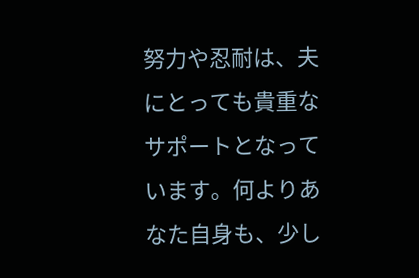努力や忍耐は、夫にとっても貴重なサポートとなっています。何よりあなた自身も、少し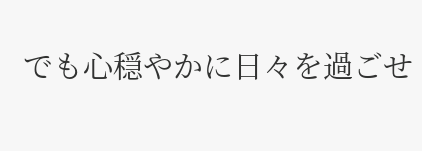でも心穏やかに日々を過ごせ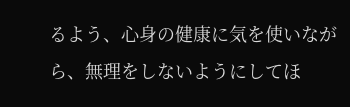るよう、心身の健康に気を使いながら、無理をしないようにしてほ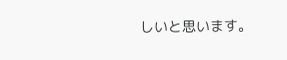しいと思います。